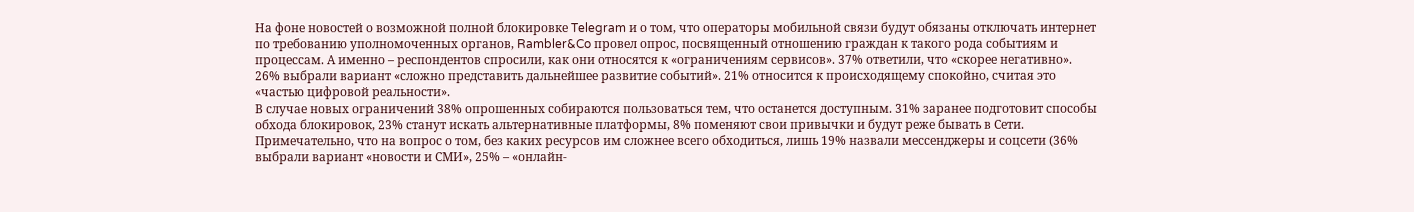На фоне новостей о возможной полной блокировке Telegram и о том, что операторы мобильной связи будут обязаны отключать интернет по требованию уполномоченных органов, Rambler&Co провел опрос, посвященный отношению граждан к такого рода событиям и процессам. А именно – респондентов спросили, как они относятся к «ограничениям сервисов». 37% ответили, что «скорее негативно». 26% выбрали вариант «сложно представить дальнейшее развитие событий». 21% относится к происходящему спокойно, считая это «частью цифровой реальности».
В случае новых ограничений 38% опрошенных собираются пользоваться тем, что останется доступным. 31% заранее подготовит способы обхода блокировок, 23% станут искать альтернативные платформы, 8% поменяют свои привычки и будут реже бывать в Сети. Примечательно, что на вопрос о том, без каких ресурсов им сложнее всего обходиться, лишь 19% назвали мессенджеры и соцсети (36% выбрали вариант «новости и СМИ», 25% – «онлайн-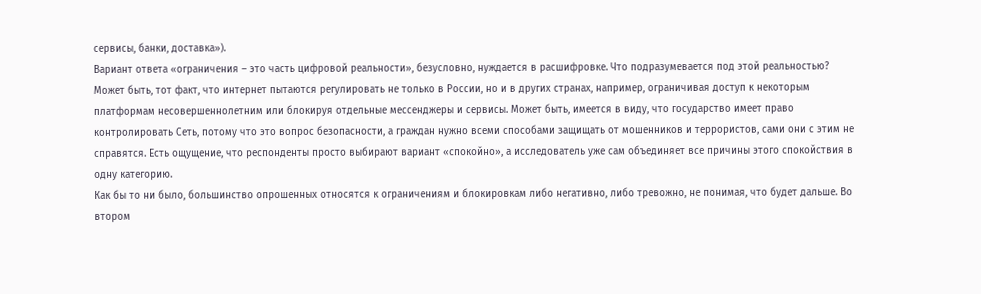сервисы, банки, доставка»).
Вариант ответа «ограничения – это часть цифровой реальности», безусловно, нуждается в расшифровке. Что подразумевается под этой реальностью? Может быть, тот факт, что интернет пытаются регулировать не только в России, но и в других странах, например, ограничивая доступ к некоторым платформам несовершеннолетним или блокируя отдельные мессенджеры и сервисы. Может быть, имеется в виду, что государство имеет право контролировать Сеть, потому что это вопрос безопасности, а граждан нужно всеми способами защищать от мошенников и террористов, сами они с этим не справятся. Есть ощущение, что респонденты просто выбирают вариант «спокойно», а исследователь уже сам объединяет все причины этого спокойствия в одну категорию.
Как бы то ни было, большинство опрошенных относятся к ограничениям и блокировкам либо негативно, либо тревожно, не понимая, что будет дальше. Во втором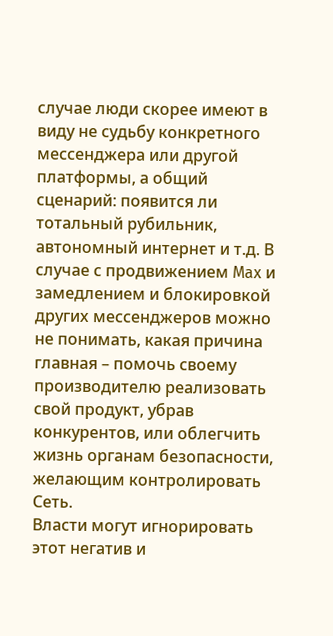случае люди скорее имеют в виду не судьбу конкретного мессенджера или другой платформы, а общий сценарий: появится ли тотальный рубильник, автономный интернет и т.д. В случае с продвижением Max и замедлением и блокировкой других мессенджеров можно не понимать, какая причина главная – помочь своему производителю реализовать свой продукт, убрав конкурентов, или облегчить жизнь органам безопасности, желающим контролировать Сеть.
Власти могут игнорировать этот негатив и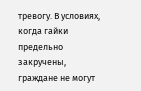тревогу. В условиях, когда гайки предельно закручены, граждане не могут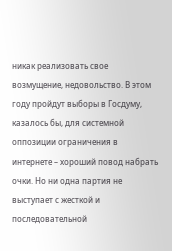никак реализовать свое возмущение, недовольство. В этом году пройдут выборы в Госдуму, казалось бы, для системной оппозиции ограничения в интернете – хороший повод набрать очки. Но ни одна партия не выступает с жесткой и последовательной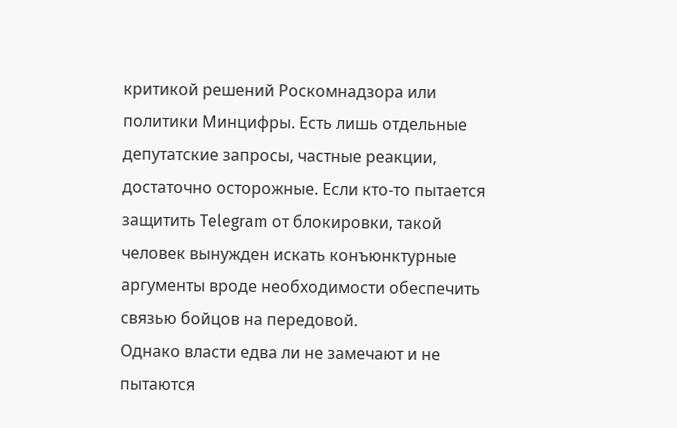критикой решений Роскомнадзора или политики Минцифры. Есть лишь отдельные депутатские запросы, частные реакции, достаточно осторожные. Если кто-то пытается защитить Telegram от блокировки, такой человек вынужден искать конъюнктурные аргументы вроде необходимости обеспечить связью бойцов на передовой.
Однако власти едва ли не замечают и не пытаются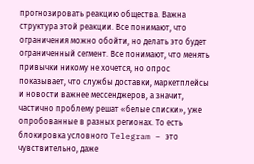прогнозировать реакцию общества. Важна структура этой реакции. Все понимают, что ограничения можно обойти, но делать это будет ограниченный сегмент. Все понимают, что менять привычки никому не хочется, но опрос показывает, что службы доставки, маркетплейсы и новости важнее мессенджеров, а значит, частично проблему решат «белые списки», уже опробованные в разных регионах. То есть блокировка условного Telegram – это чувствительно, даже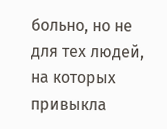больно, но не для тех людей, на которых привыкла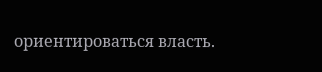ориентироваться власть.